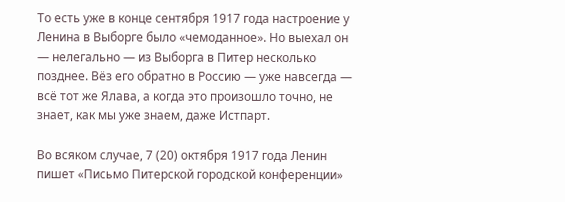То есть уже в конце сентября 1917 года настроение у Ленина в Выборге было «чемоданное». Но выехал он — нелегально — из Выборга в Питер несколько позднее. Вёз его обратно в Россию — уже навсегда — всё тот же Ялава, а когда это произошло точно, не знает, как мы уже знаем, даже Истпарт.

Во всяком случае, 7 (20) октября 1917 года Ленин пишет «Письмо Питерской городской конференции»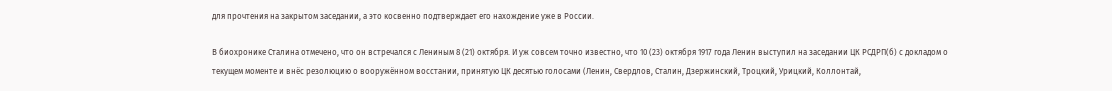для прочтения на закрытом заседании, а это косвенно подтверждает его нахождение уже в России.

В биохронике Сталина отмечено, что он встречался с Лениным 8 (21) октября. И уж совсем точно известно, что 10 (23) октября 1917 года Ленин выступил на заседании ЦК РСДРП(б) с докладом о текущем моменте и внёс резолюцию о вооружённом восстании, принятую ЦК десятью голосами (Ленин, Свердлов, Сталин, Дзержинский, Троцкий, Урицкий, Коллонтай,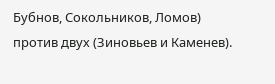Бубнов, Сокольников, Ломов) против двух (Зиновьев и Каменев).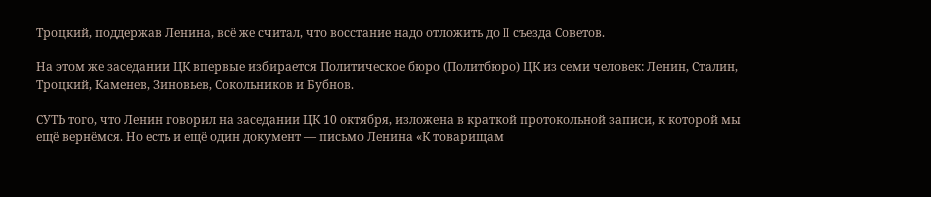Троцкий, поддержав Ленина, всё же считал, что восстание надо отложить до II съезда Советов.

На этом же заседании ЦК впервые избирается Политическое бюро (Политбюро) ЦК из семи человек: Ленин, Сталин, Троцкий, Каменев, Зиновьев, Сокольников и Бубнов.

СУТЬ того, что Ленин говорил на заседании ЦК 10 октября, изложена в краткой протокольной записи, к которой мы ещё вернёмся. Но есть и ещё один документ — письмо Ленина «К товарищам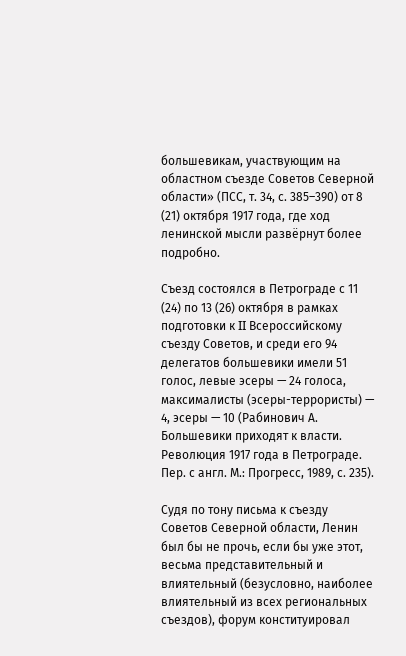большевикам, участвующим на областном съезде Советов Северной области» (ПСС, т. 34, с. 385–390) от 8 (21) октября 1917 года, где ход ленинской мысли развёрнут более подробно.

Съезд состоялся в Петрограде с 11 (24) по 13 (26) октября в рамках подготовки к II Всероссийскому съезду Советов, и среди его 94 делегатов большевики имели 51 голос, левые эсеры — 24 голоса, максималисты (эсеры-террористы) — 4, эсеры — 10 (Рабинович А. Большевики приходят к власти. Революция 1917 года в Петрограде. Пер. с англ. М.: Прогресс, 1989, с. 235).

Судя по тону письма к съезду Советов Северной области, Ленин был бы не прочь, если бы уже этот, весьма представительный и влиятельный (безусловно, наиболее влиятельный из всех региональных съездов), форум конституировал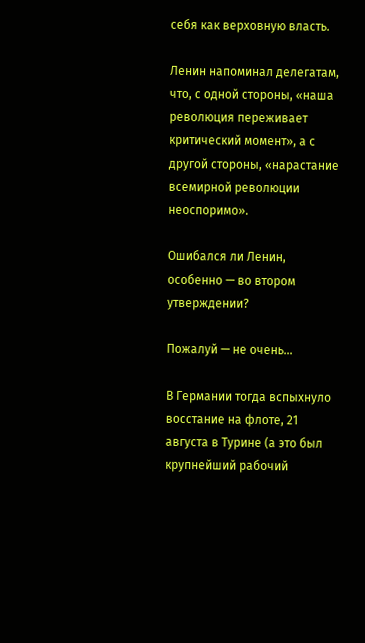себя как верховную власть.

Ленин напоминал делегатам, что, с одной стороны, «наша революция переживает критический момент», а с другой стороны, «нарастание всемирной революции неоспоримо».

Ошибался ли Ленин, особенно — во втором утверждении?

Пожалуй — не очень…

В Германии тогда вспыхнуло восстание на флоте, 21 августа в Турине (а это был крупнейший рабочий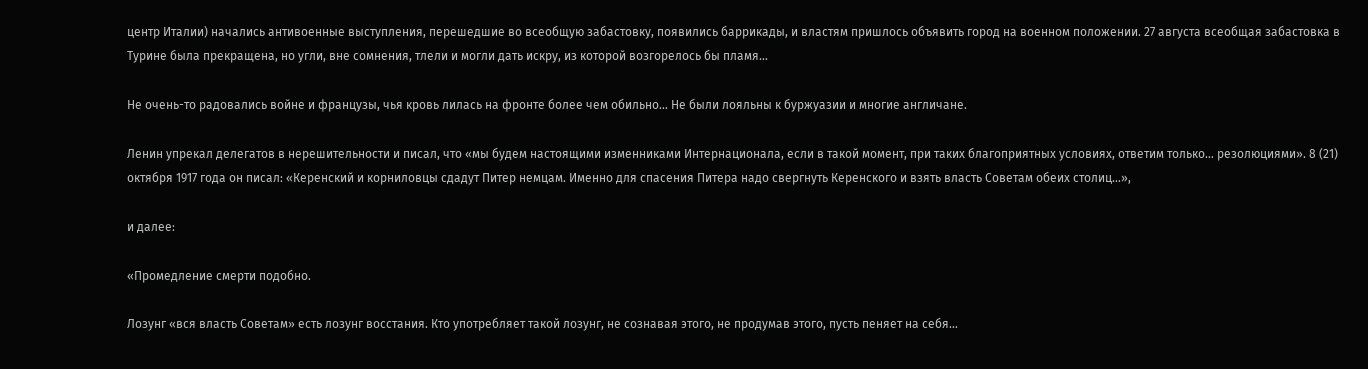центр Италии) начались антивоенные выступления, перешедшие во всеобщую забастовку, появились баррикады, и властям пришлось объявить город на военном положении. 27 августа всеобщая забастовка в Турине была прекращена, но угли, вне сомнения, тлели и могли дать искру, из которой возгорелось бы пламя…

Не очень-то радовались войне и французы, чья кровь лилась на фронте более чем обильно… Не были лояльны к буржуазии и многие англичане.

Ленин упрекал делегатов в нерешительности и писал, что «мы будем настоящими изменниками Интернационала, если в такой момент, при таких благоприятных условиях, ответим только… резолюциями». 8 (21) октября 1917 года он писал: «Керенский и корниловцы сдадут Питер немцам. Именно для спасения Питера надо свергнуть Керенского и взять власть Советам обеих столиц…»,

и далее:

«Промедление смерти подобно.

Лозунг «вся власть Советам» есть лозунг восстания. Кто употребляет такой лозунг, не сознавая этого, не продумав этого, пусть пеняет на себя…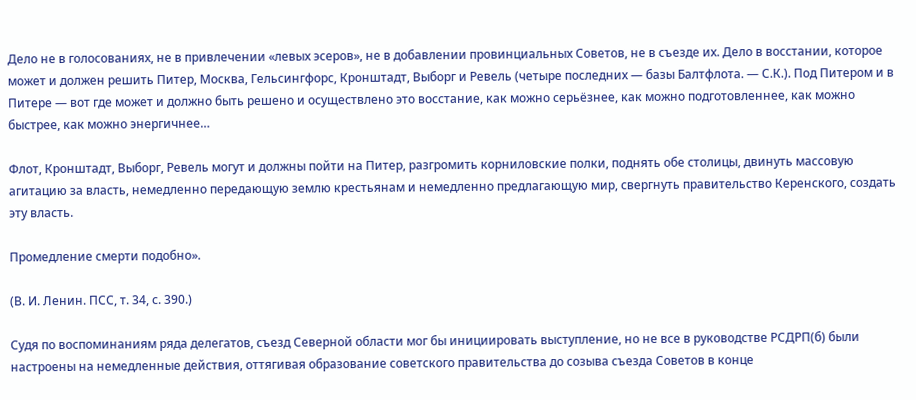Дело не в голосованиях, не в привлечении «левых эсеров», не в добавлении провинциальных Советов, не в съезде их. Дело в восстании, которое может и должен решить Питер, Москва, Гельсингфорс, Кронштадт, Выборг и Ревель (четыре последних — базы Балтфлота. — С.К.). Под Питером и в Питере — вот где может и должно быть решено и осуществлено это восстание, как можно серьёзнее, как можно подготовленнее, как можно быстрее, как можно энергичнее…

Флот, Кронштадт, Выборг, Ревель могут и должны пойти на Питер, разгромить корниловские полки, поднять обе столицы, двинуть массовую агитацию за власть, немедленно передающую землю крестьянам и немедленно предлагающую мир, свергнуть правительство Керенского, создать эту власть.

Промедление смерти подобно».

(В. И. Ленин. ПСС, т. 34, с. 390.)

Судя по воспоминаниям ряда делегатов, съезд Северной области мог бы инициировать выступление, но не все в руководстве РСДРП(б) были настроены на немедленные действия, оттягивая образование советского правительства до созыва съезда Советов в конце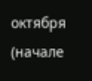октября (начале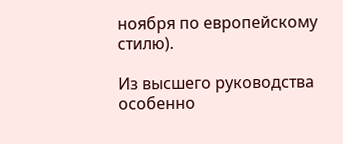ноября по европейскому стилю).

Из высшего руководства особенно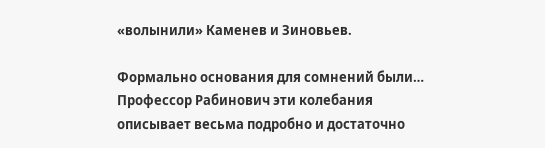«волынили» Каменев и Зиновьев.

Формально основания для сомнений были… Профессор Рабинович эти колебания описывает весьма подробно и достаточно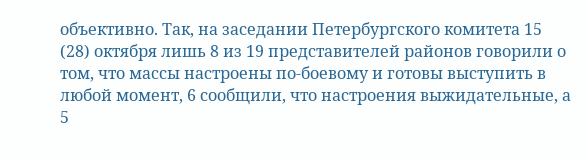объективно. Так, на заседании Петербургского комитета 15 (28) октября лишь 8 из 19 представителей районов говорили о том, что массы настроены по-боевому и готовы выступить в любой момент, 6 сообщили, что настроения выжидательные, а 5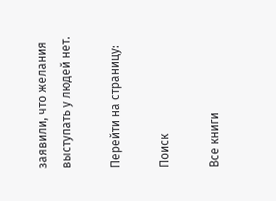заявили, что желания выступать у людей нет.

Перейти на страницу:

Поиск

Все книги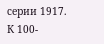серии 1917. К 100-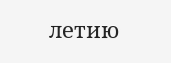летию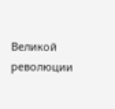Великой революции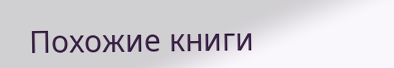Похожие книги